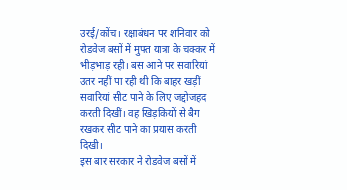उरई/कोंच। रक्षाबंधन पर शनिवार को रोडवेज बसों में मुफ्त यात्रा के चक्कर में भीड़भाड़ रही। बस आने पर सवारियां उतर नहीं पा रही थी कि बाहर खड़ीं सवारियां सीट पाने के लिए जद्दोजहद करती दिखीं। वह खिड़कियों से बैग रखकर सीट पाने का प्रयास करती दिखी।
इस बार सरकार ने रोडवेज बसों में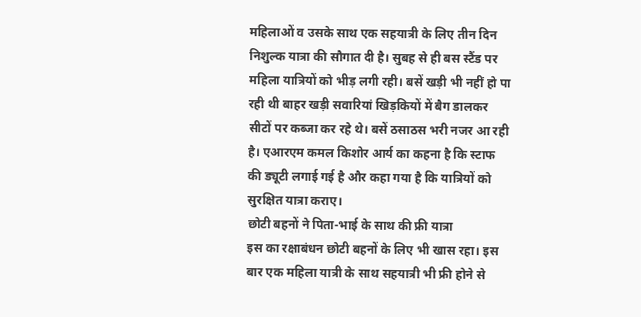महिलाओं व उसके साथ एक सहयात्री के लिए तीन दिन निशुल्क यात्रा की सौगात दी है। सुबह से ही बस स्टैंड पर महिला यात्रियों को भीड़ लगी रही। बसें खड़ी भी नहीं हो पा रही थी बाहर खड़ी सवारियां खिड़कियों में बैग डालकर सीटों पर कब्जा कर रहे थे। बसें ठसाठस भरी नजर आ रही है। एआरएम कमल किशोर आर्य का कहना है कि स्टाफ की ड्यूटी लगाई गई है और कहा गया है कि यात्रियों को सुरक्षित यात्रा कराए।
छोटी बहनों ने पिता-भाई के साथ की फ्री यात्रा
इस का रक्षाबंधन छोटी बहनों के लिए भी खास रहा। इस बार एक महिला यात्री के साथ सहयात्री भी फ्री होने से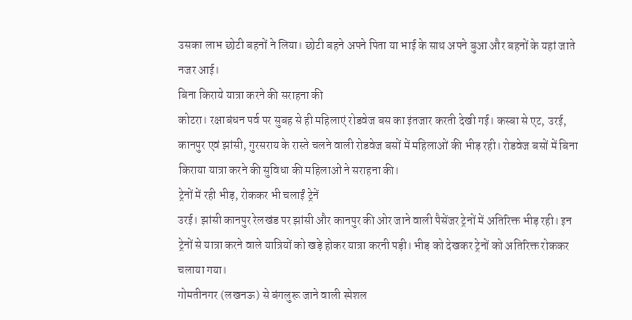उसका लाभ छोटी बहनों ने लिया। छोटी बहने अपने पिता या भाई के साथ अपने बुआ और बहनों के यहां जाते नजर आई।
बिना किराये यात्रा करने की सराहना की
कोटरा। रक्षाबंधन पर्व पर सुबह से ही महिलाएं रोडवेज बस का इंतजार करती देखी गई। कस्बा से एट, उरई, कानपुर एवं झांसी, गुरसराय के रास्ते चलने वाली रोडवेज बसों में महिलाओं की भीड़ रही। रोडवेज बसों में बिना किराया यात्रा करने की सुविधा की महिलाओं ने सराहना की।
ट्रेनों में रही भीड़, रोककर भी चलाईं ट्रेनें
उरई। झांसी कानपुर रेलखंड पर झांसी और कानपुर की ओर जाने वाली पैसेंजर ट्रेनों में अतिरिक्त भीड़ रही। इन ट्रेनों से यात्रा करने वाले यात्रियों को खड़े होकर यात्रा करनी पड़ी। भीड़ को देखकर ट्रेनों को अतिरिक्त रोककर चलाया गया।
गोमतीनगर (लखनऊ) से बंगलुरू जाने वाली स्पेशल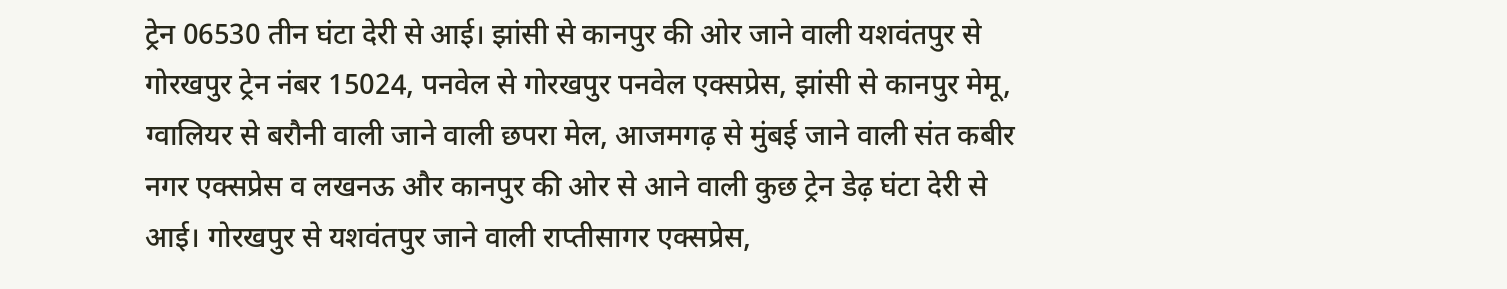ट्रेन 06530 तीन घंटा देरी से आई। झांसी से कानपुर की ओर जाने वाली यशवंतपुर से गोरखपुर ट्रेन नंबर 15024, पनवेल से गोरखपुर पनवेल एक्सप्रेस, झांसी से कानपुर मेमू, ग्वालियर से बरौनी वाली जाने वाली छपरा मेल, आजमगढ़ से मुंबई जाने वाली संत कबीर नगर एक्सप्रेस व लखनऊ और कानपुर की ओर से आने वाली कुछ ट्रेन डेढ़ घंटा देरी से आई। गोरखपुर से यशवंतपुर जाने वाली राप्तीसागर एक्सप्रेस,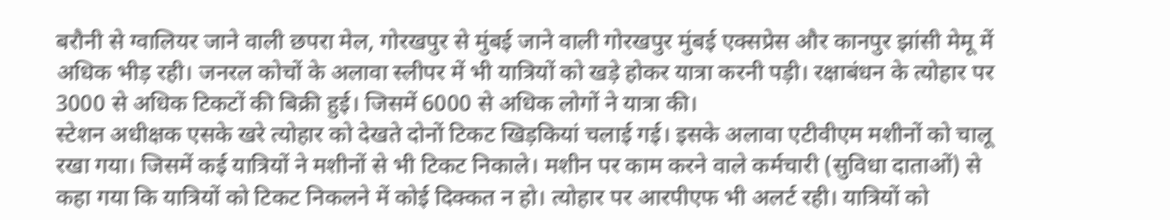बरौनी से ग्वालियर जाने वाली छपरा मेल, गोरखपुर से मुंबई जाने वाली गोरखपुर मुंबई एक्सप्रेस और कानपुर झांसी मेमू में अधिक भीड़ रही। जनरल कोचों के अलावा स्लीपर में भी यात्रियों को खड़े होकर यात्रा करनी पड़ी। रक्षाबंधन के त्योहार पर 3000 से अधिक टिकटों की बिक्री हुई। जिसमें 6000 से अधिक लोगों ने यात्रा की।
स्टेशन अधीक्षक एसके खरे त्योहार को देखते दोनों टिकट खिड़कियां चलाई गई। इसके अलावा एटीवीएम मशीनों को चालू रखा गया। जिसमें कई यात्रियों ने मशीनों से भी टिकट निकाले। मशीन पर काम करने वाले कर्मचारी (सुविधा दाताओं) से कहा गया कि यात्रियों को टिकट निकलने में कोई दिक्कत न हो। त्योहार पर आरपीएफ भी अलर्ट रही। यात्रियों को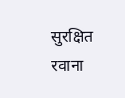सुरक्षित रवाना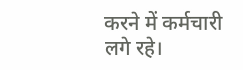करने में कर्मचारी लगे रहे।